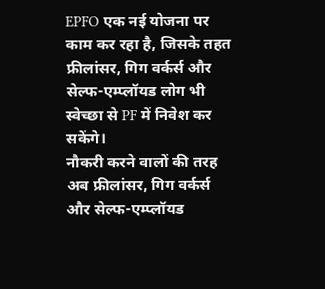EPFO एक नई योजना पर काम कर रहा है, जिसके तहत फ्रीलांसर, गिग वर्कर्स और सेल्फ-एम्प्लॉयड लोग भी स्वेच्छा से PF में निवेश कर सकेंगे।
नौकरी करने वालों की तरह अब फ्रीलांसर, गिग वर्कर्स और सेल्फ-एम्प्लॉयड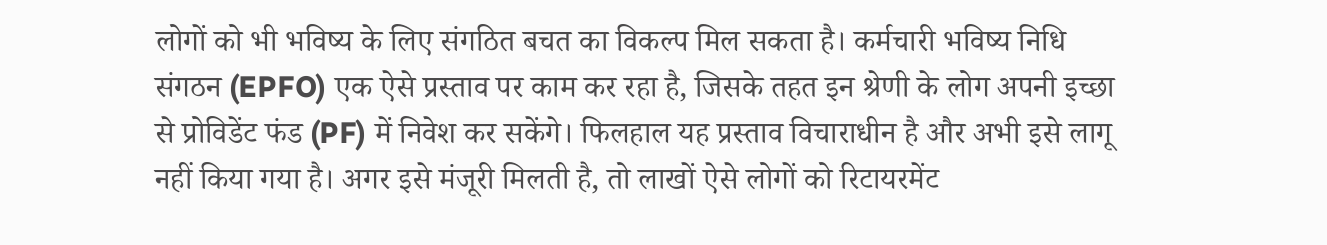लोगों को भी भविष्य के लिए संगठित बचत का विकल्प मिल सकता है। कर्मचारी भविष्य निधि संगठन (EPFO) एक ऐसे प्रस्ताव पर काम कर रहा है, जिसके तहत इन श्रेणी के लोग अपनी इच्छा से प्रोविडेंट फंड (PF) में निवेश कर सकेंगे। फिलहाल यह प्रस्ताव विचाराधीन है और अभी इसे लागू नहीं किया गया है। अगर इसे मंजूरी मिलती है, तो लाखों ऐसे लोगों को रिटायरमेंट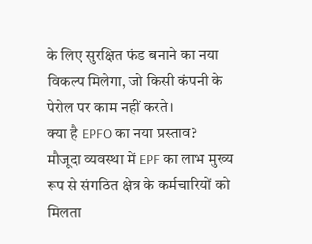के लिए सुरक्षित फंड बनाने का नया विकल्प मिलेगा, जो किसी कंपनी के पेरोल पर काम नहीं करते।
क्या है EPFO का नया प्रस्ताव?
मौजूदा व्यवस्था में EPF का लाभ मुख्य रूप से संगठित क्षेत्र के कर्मचारियों को मिलता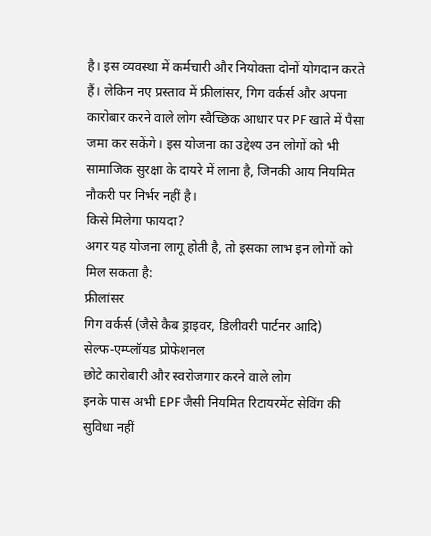है। इस व्यवस्था में कर्मचारी और नियोक्ता दोनों योगदान करते हैं। लेकिन नए प्रस्ताव में फ्रीलांसर, गिग वर्कर्स और अपना कारोबार करने वाले लोग स्वैच्छिक आधार पर PF खाते में पैसा जमा कर सकेंगे। इस योजना का उद्देश्य उन लोगों को भी सामाजिक सुरक्षा के दायरे में लाना है, जिनकी आय नियमित नौकरी पर निर्भर नहीं है।
किसे मिलेगा फायदा?
अगर यह योजना लागू होती है, तो इसका लाभ इन लोगों को मिल सकता है:
फ्रीलांसर
गिग वर्कर्स (जैसे कैब ड्राइवर, डिलीवरी पार्टनर आदि)
सेल्फ-एम्प्लॉयड प्रोफेशनल
छोटे कारोबारी और स्वरोजगार करने वाले लोग
इनके पास अभी EPF जैसी नियमित रिटायरमेंट सेविंग की सुविधा नहीं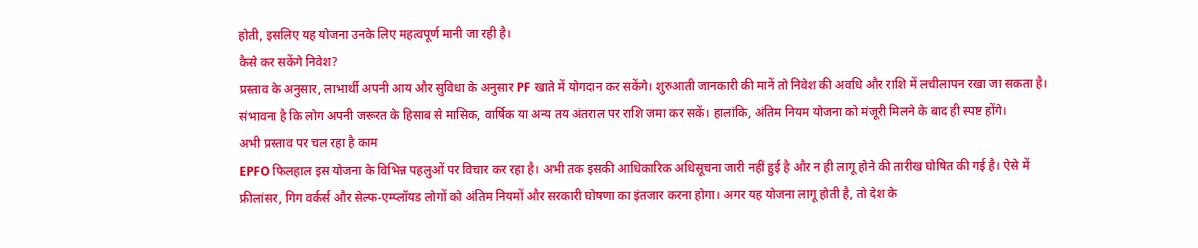होती, इसलिए यह योजना उनके लिए महत्वपूर्ण मानी जा रही है।
कैसे कर सकेंगे निवेश?
प्रस्ताव के अनुसार, लाभार्थी अपनी आय और सुविधा के अनुसार PF खाते में योगदान कर सकेंगे। शुरुआती जानकारी की मानें तो निवेश की अवधि और राशि में लचीलापन रखा जा सकता है। संभावना है कि लोग अपनी जरूरत के हिसाब से मासिक, वार्षिक या अन्य तय अंतराल पर राशि जमा कर सकें। हालांकि, अंतिम नियम योजना को मंजूरी मिलने के बाद ही स्पष्ट होंगे।
अभी प्रस्ताव पर चल रहा है काम
EPFO फिलहाल इस योजना के विभिन्न पहलुओं पर विचार कर रहा है। अभी तक इसकी आधिकारिक अधिसूचना जारी नहीं हुई है और न ही लागू होने की तारीख घोषित की गई है। ऐसे में फ्रीलांसर, गिग वर्कर्स और सेल्फ-एम्प्लॉयड लोगों को अंतिम नियमों और सरकारी घोषणा का इंतजार करना होगा। अगर यह योजना लागू होती है, तो देश के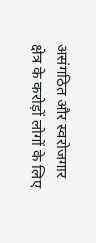असंगठित और स्वरोजगार क्षेत्र के करोड़ों लोगों के लिए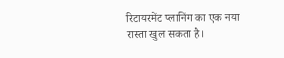रिटायरमेंट प्लानिंग का एक नया रास्ता खुल सकता है।